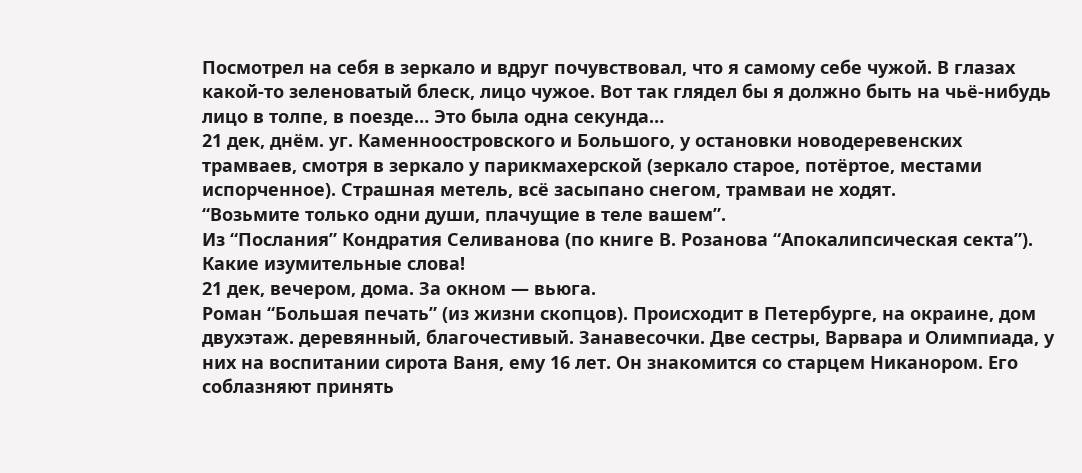Посмотрел на себя в зеркало и вдруг почувствовал, что я самому себе чужой. В глазах какой-то зеленоватый блеск, лицо чужое. Вот так глядел бы я должно быть на чьё-нибудь лицо в толпе, в поезде… Это была одна секунда…
21 дек, днём. уг. Каменноостровского и Большого, у остановки новодеревенских трамваев, смотря в зеркало у парикмахерской (зеркало старое, потёртое, местами испорченное). Страшная метель, всё засыпано снегом, трамваи не ходят.
“Возьмите только одни души, плачущие в теле вашем”.
Из “Послания” Кондратия Селиванова (по книге В. Розанова “Апокалипсическая секта”). Какие изумительные слова!
21 дек, вечером, дома. За окном — вьюга.
Роман “Большая печать” (из жизни скопцов). Происходит в Петербурге, на окраине, дом двухэтаж. деревянный, благочестивый. Занавесочки. Две сестры, Варвара и Олимпиада, у них на воспитании сирота Ваня, ему 16 лет. Он знакомится со старцем Никанором. Его соблазняют принять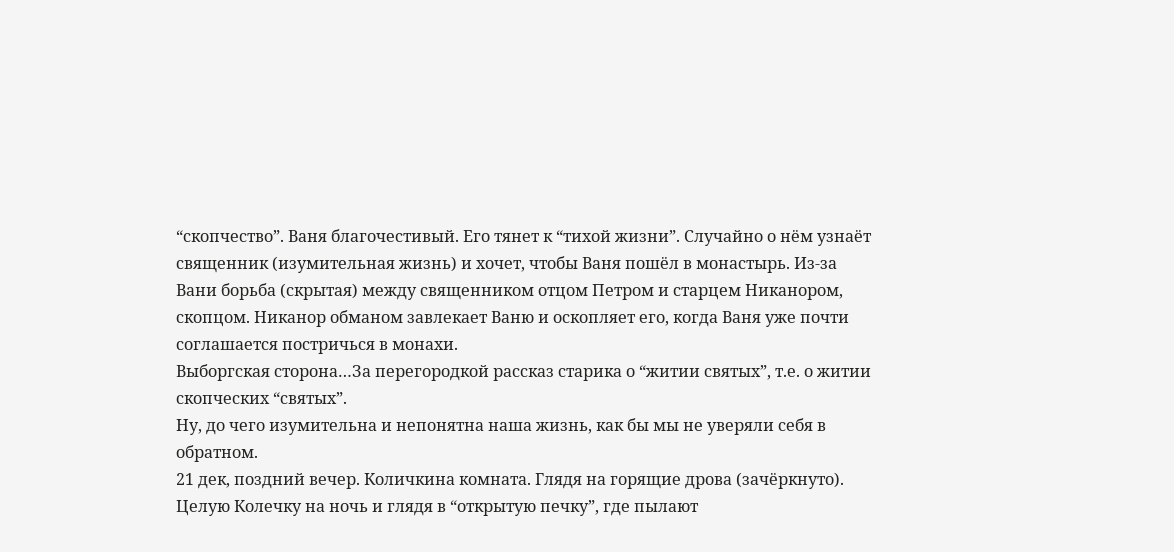“скопчество”. Ваня благочестивый. Его тянет к “тихой жизни”. Случайно о нём узнаёт священник (изумительная жизнь) и хочет, чтобы Ваня пошёл в монастырь. Из-за Вани борьба (скрытая) между священником отцом Петром и старцем Никанором, скопцом. Никанор обманом завлекает Ваню и оскопляет его, когда Ваня уже почти соглашается постричься в монахи.
Выборгская сторона…За перегородкой рассказ старика о “житии святых”, т.е. о житии скопческих “святых”.
Ну, до чего изумительна и непонятна наша жизнь, как бы мы не уверяли себя в обратном.
21 дек, поздний вечер. Количкина комната. Глядя на горящие дрова (зачёркнуто). Целую Колечку на ночь и глядя в “открытую печку”, где пылают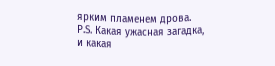ярким пламенем дрова.
Р.S. Какая ужасная загадка, и какая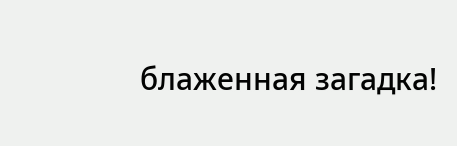блаженная загадка!